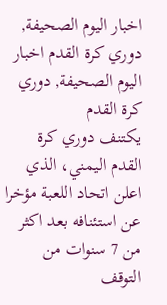اخبار اليوم الصحيفة, دوري كرة القدم اخبار اليوم الصحيفة, دوري كرة القدم
يكتنف دوري كرة القدم اليمني، الذي اعلن اتحاد اللعبة مؤخرا عن استئنافه بعد اكثر من 7 سنوات من التوقف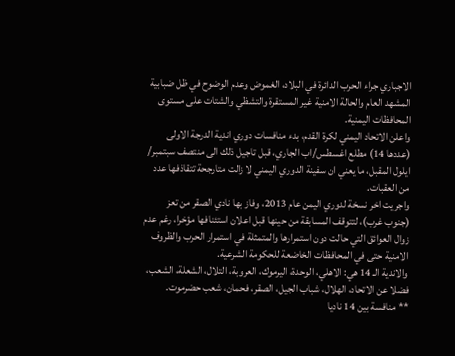الاجباري جراء الحرب الدائرة في البلاد، الغموض وعدم الوضوح في ظل ضبابية المشهد العام والحالة الامنية غير المستقرة والتشظي والشتات على مستوى المحافظات اليمنية.
واعلن الاتحاد اليمني لكرة القدم، بدء منافسات دوري اندية الدرجة الاولى (عددها 14) مطلع اغسطس/اب الجاري، قبل تاجيل ذلك الى منتصف سبتمبر/ ايلول المقبل، ما يعني ان سفينة الدوري اليمني لا زالت متارجحة تتقاذفها عدد من العقبات.
واجريت اخر نسخة لدوري اليمن عام 2013، وفاز بها نادي الصقر من تعز (جنوب غرب)، لتتوقف المسابقة من حينها قبل اعلان استئنافها مؤخرا، رغم عدم زوال العوائق التي حالت دون استمرارها والمتمثلة في استمرار الحرب والظروف الامنية حتى في المحافظات الخاضعة للحكومة الشرعية.
والاندية الـ 14 هي: الاهلي، الوحدة، اليرموك، العروبة، التلال، الشعلة، الشعب، فضلا عن الاتحاد، الهلال، شباب الجيل، الصقر، فحمان، شعب حضرموت.
** منافسة بين 14 ناديا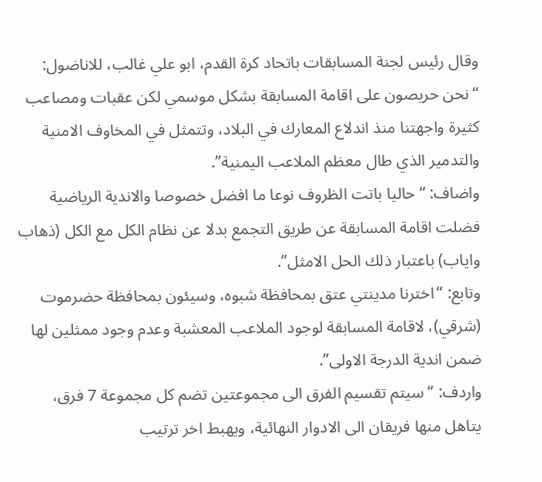وقال رئيس لجنة المسابقات باتحاد كرة القدم، ابو علي غالب، للاناضول: “نحن حريصون على اقامة المسابقة بشكل موسمي لكن عقبات ومصاعب كثيرة واجهتنا منذ اندلاع المعارك في البلاد، وتتمثل في المخاوف الامنية والتدمير الذي طال معظم الملاعب اليمنية”.
واضاف: “حاليا باتت الظروف نوعا ما افضل خصوصا والاندية الرياضية فضلت اقامة المسابقة عن طريق التجمع بدلا عن نظام الكل مع الكل (ذهاب واياب) باعتبار ذلك الحل الامثل”.
وتابع: “اخترنا مدينتي عتق بمحافظة شبوه، وسيئون بمحافظة حضرموت (شرقي)، لاقامة المسابقة لوجود الملاعب المعشبة وعدم وجود ممثلين لها ضمن اندية الدرجة الاولى”.
واردف: “سيتم تقسيم الفرق الى مجموعتين تضم كل مجموعة 7 فرق، يتاهل منها فريقان الى الادوار النهائية، ويهبط اخر ترتيب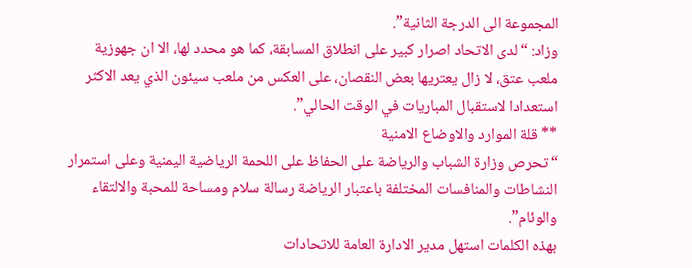المجموعة الى الدرجة الثانية”.
وزاد: “لدى الاتحاد اصرار كبير على انطلاق المسابقة، كما هو محدد لها، الا ان جهوزية ملعب عتق، لا زال يعتريها بعض النقصان، على العكس من ملعب سيئون الذي يعد الاكثر استعدادا لاستقبال المباريات في الوقت الحالي”.
** قلة الموارد والاوضاع الامنية
“تحرص وزارة الشباب والرياضة على الحفاظ على اللحمة الرياضية اليمنية وعلى استمرار النشاطات والمنافسات المختلفة باعتبار الرياضة رسالة سلام ومساحة للمحبة والالتقاء والوئام”.
بهذه الكلمات استهل مدير الادارة العامة للاتحادات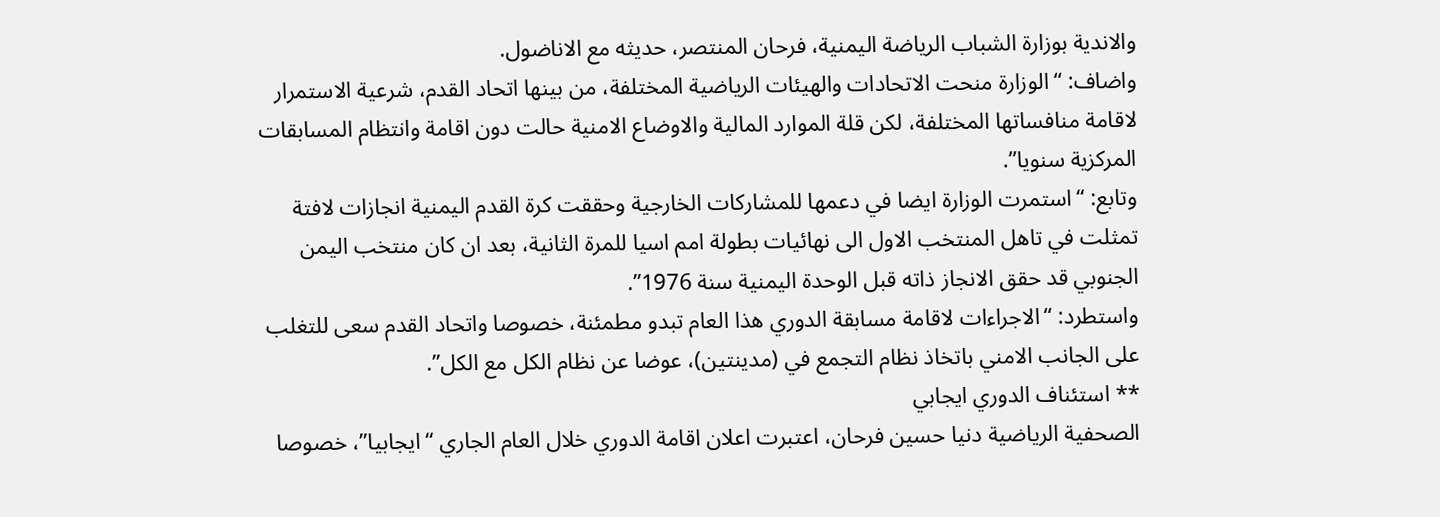والاندية بوزارة الشباب الرياضة اليمنية، فرحان المنتصر، حديثه مع الاناضول.
واضاف: “الوزارة منحت الاتحادات والهيئات الرياضية المختلفة، من بينها اتحاد القدم، شرعية الاستمرار لاقامة منافساتها المختلفة، لكن قلة الموارد المالية والاوضاع الامنية حالت دون اقامة وانتظام المسابقات المركزية سنويا”.
وتابع: “استمرت الوزارة ايضا في دعمها للمشاركات الخارجية وحققت كرة القدم اليمنية انجازات لافتة تمثلت في تاهل المنتخب الاول الى نهائيات بطولة امم اسيا للمرة الثانية، بعد ان كان منتخب اليمن الجنوبي قد حقق الانجاز ذاته قبل الوحدة اليمنية سنة 1976”.
واستطرد: “الاجراءات لاقامة مسابقة الدوري هذا العام تبدو مطمئنة، خصوصا واتحاد القدم سعى للتغلب على الجانب الامني باتخاذ نظام التجمع في (مدينتين)، عوضا عن نظام الكل مع الكل”.
** استئناف الدوري ايجابي
الصحفية الرياضية دنيا حسين فرحان، اعتبرت اعلان اقامة الدوري خلال العام الجاري “ايجابيا”، خصوصا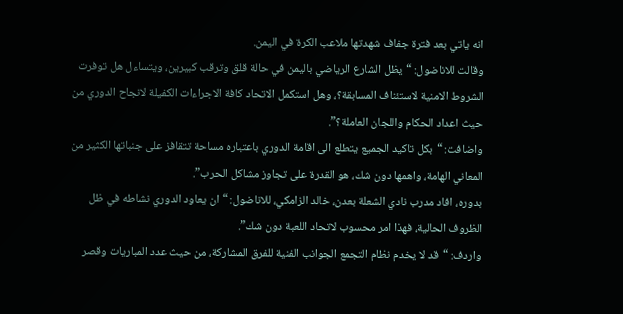انه ياتي بعد فترة جفاف شهدتها ملاعب الكرة في اليمن.
وقالت للاناضول: “يظل الشارع الرياضي باليمن في حالة قلق وترقب كبيرين، ويتساءل هل توفرت الشروط الامنية لاستئناف المسابقة؟، وهل استكمل الاتحاد كافة الاجراءات الكفيلة لانجاح الدوري من حيث اعداد الحكام واللجان العاملة؟”.
واضافت: “بكل تاكيد الجميع يتطلع الى اقامة الدوري باعتباره مساحة تتقافز على جنباتها الكثير من المعاني الهامة، واهمها دون شك، هو القدرة على تجاوز مشاكل الحرب”.
بدوره، افاد مدرب نادي الشعلة بعدن، خالد الزامكي، للاناضول: “ان يعاود الدوري نشاطه في ظل الظروف الحالية، فهذا امر محسوب لاتحاد اللعبة دون شك”.
واردف: “قد لا يخدم نظام التجمع الجوانب الفنية للفرق المشاركة، من حيث عدد المباريات وقصر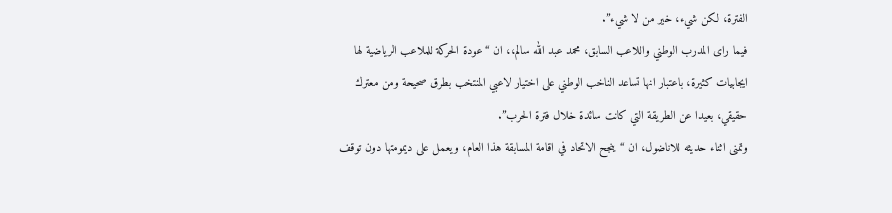الفترة، لكن شيء، خير من لا شيء”.
فيما راى المدرب الوطني واللاعب السابق، محمد عبد الله سالم،، ان “عودة الحركة للملاعب الرياضية لها ايجابيات كثيرة، باعتبار انها تساعد الناخب الوطني على اختيار لاعبي المنتخب بطرق صحيحة ومن معترك حقيقي، بعيدا عن الطريقة التي كانت سائدة خلال فترة الحرب”.
وتمنى اثناء حديثه للاناضول، ان “ينجح الاتحاد في اقامة المسابقة هذا العام، ويعمل على ديمومتها دون توقف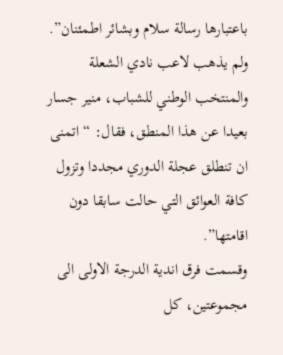باعتبارها رسالة سلام وبشائر اطمئنان”.
ولم يذهب لاعب نادي الشعلة والمنتخب الوطني للشباب، منير جسار بعيدا عن هذا المنطق، فقال: “اتمنى ان تنطلق عجلة الدوري مجددا وتزول كافة العوائق التي حالت سابقا دون اقامتها”.
وقسمت فرق اندية الدرجة الاولى الى مجموعتين، كل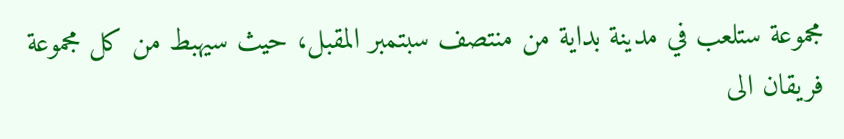مجموعة ستلعب في مدينة بداية من منتصف سبتمبر المقبل، حيث سيهبط من كل مجموعة فريقان الى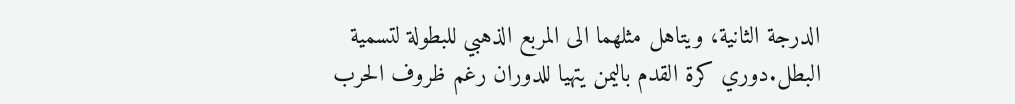الدرجة الثانية، ويتاهل مثلهما الى المربع الذهبي للبطولة لتسمية البطل.دوري كرة القدم باليمن يتهيا للدوران رغم ظروف الحرب